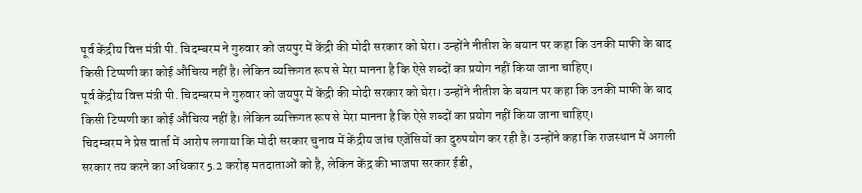पूर्व केंद्रीय वित्त मंत्री पी. चिदम्बरम ने गुरुवार को जयपुर में केंद्री की मोदी सरकार को घेरा। उन्होंने नीतीश के बयान पर कहा कि उनकी माफी के बाद किसी टिप्पणी का कोई औचित्य नहीं है। लेकिन व्यक्तिगत रूप से मेरा मानना है कि ऐसे शब्दों का प्रयोग नहीं किया जाना चाहिए।
पूर्व केंद्रीय वित्त मंत्री पी. चिदम्बरम ने गुरुवार को जयपुर में केंद्री की मोदी सरकार को घेरा। उन्होंने नीतीश के बयान पर कहा कि उनकी माफी के बाद किसी टिप्पणी का कोई औचित्य नहीं है। लेकिन व्यक्तिगत रूप से मेरा मानना है कि ऐसे शब्दों का प्रयोग नहीं किया जाना चाहिए।
चिदम्बरम ने प्रेस वार्ता में आरोप लगाया कि मोदी सरकार चुनाव में केंद्रीय जांच एजेंसियों का दुरुपयोग कर रही है। उन्होंने कहा कि राजस्थान में अगली सरकार तय करने का अधिकार 5.2 करोड़ मतदाताओं को है, लेकिन केंद्र की भाजपा सरकार ईडी,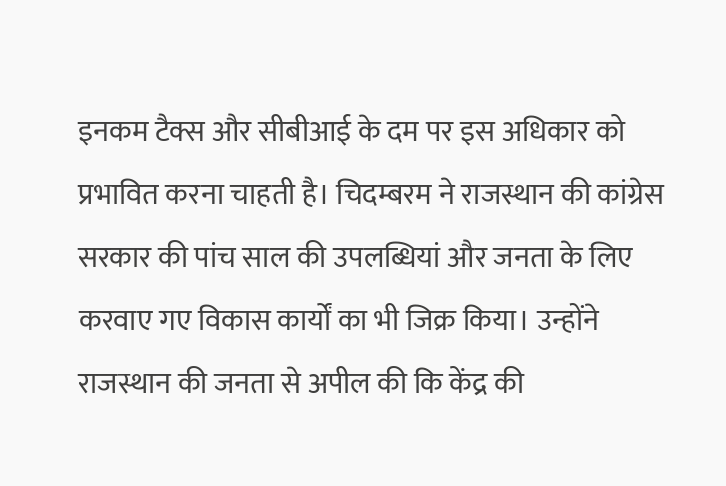इनकम टैक्स और सीबीआई के दम पर इस अधिकार को प्रभावित करना चाहती है। चिदम्बरम ने राजस्थान की कांग्रेस सरकार की पांच साल की उपलब्धियां और जनता के लिए करवाए गए विकास कार्यों का भी जिक्र किया। उन्होंने राजस्थान की जनता से अपील की कि केंद्र की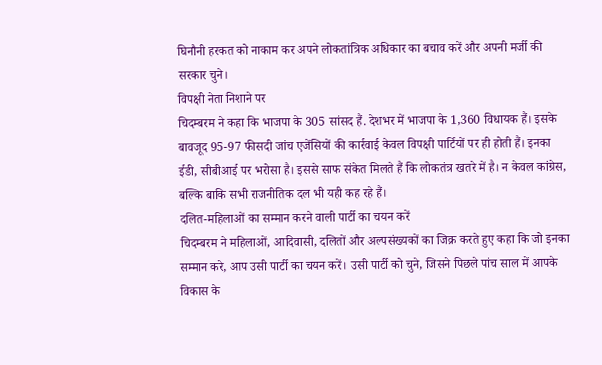घिनौनी हरकत को नाकाम कर अपने लोकतांत्रिक अधिकार का बचाव करें और अपनी मर्जी की सरकार चुने।
विपक्षी नेता निशाने पर
चिदम्बरम ने कहा कि भाजपा के 305 सांसद हैं. देशभर में भाजपा के 1,360 विधायक हैं। इसके बावजूद 95-97 फीसदी जांच एजेंसियों की कार्रवाई केवल विपक्षी पार्टियों पर ही होती हैं। इनका ईडी, सीबीआई पर भरोसा है। इससे साफ संकेत मिलते हैं कि लोकतंत्र खतरे में है। न केवल कांग्रेस, बल्कि बाकि सभी राजनीतिक दल भी यही कह रहे हैं।
दलित-महिलाओं का सम्मान करने वाली पार्टी का चयन करें
चिदम्बरम ने महिलाओं, आदिवासी, दलितों और अल्पसंख्यकों का जिक्र करते हुए कहा कि जो इनका सम्मान करे, आप उसी पार्टी का चयन करें। उसी पार्टी को चुने, जिसने पिछले पांच साल में आपके विकास के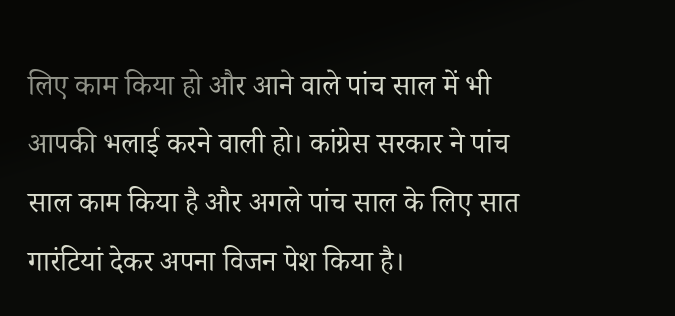लिए काम किया हो और आने वाले पांच साल में भी आपकी भलाई करने वाली हो। कांग्रेस सरकार ने पांच साल काम किया है और अगले पांच साल के लिए सात गारंटियां देकर अपना विजन पेश किया है।